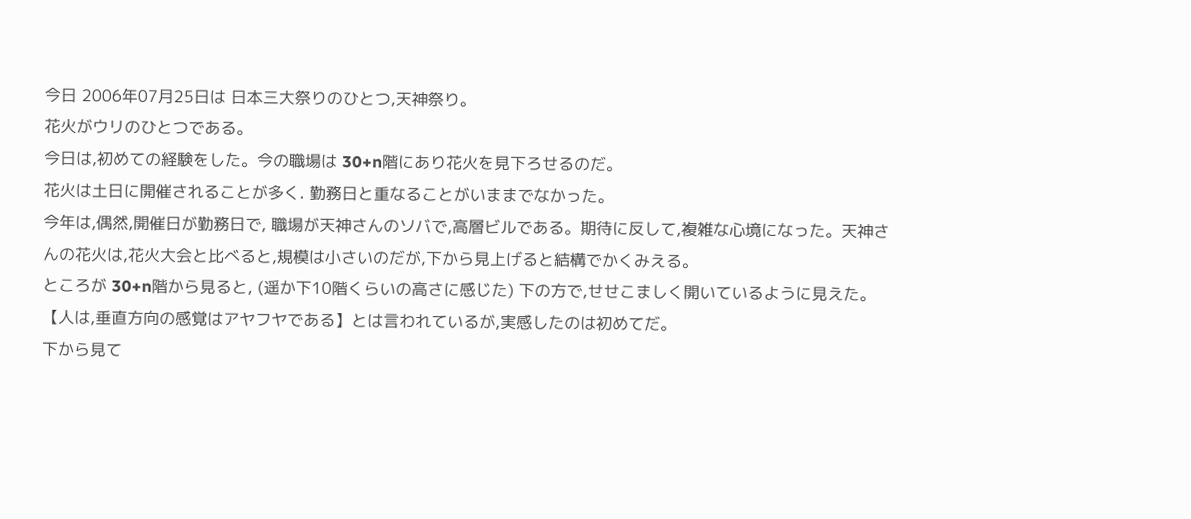今日 2006年07月25日は 日本三大祭りのひとつ,天神祭り。
花火がウリのひとつである。
今日は,初めての経験をした。今の職場は 30+n階にあり花火を見下ろせるのだ。
花火は土日に開催されることが多く. 勤務日と重なることがいままでなかった。
今年は,偶然,開催日が勤務日で, 職場が天神さんのソバで,高層ビルである。期待に反して,複雑な心境になった。天神さんの花火は,花火大会と比べると,規模は小さいのだが,下から見上げると結構でかくみえる。
ところが 30+n階から見ると, (遥か下10階くらいの高さに感じた) 下の方で,せせこましく開いているように見えた。
【人は,垂直方向の感覚はアヤフヤである】とは言われているが,実感したのは初めてだ。
下から見て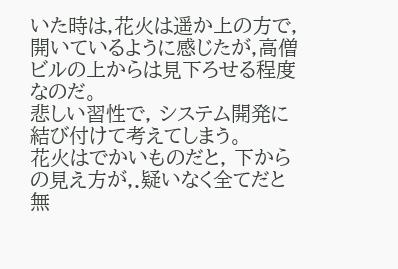いた時は,花火は遥か上の方で,開いているように感じたが,高僧ビルの上からは見下ろせる程度なのだ。
悲しい習性で, システム開発に結び付けて考えてしまう。
花火はでかいものだと, 下からの見え方が,.疑いなく全てだと無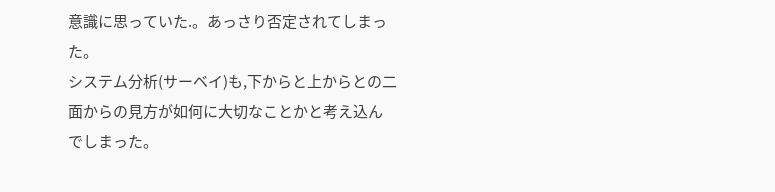意識に思っていた.。あっさり否定されてしまった。
システム分析(サーベイ)も,下からと上からとの二面からの見方が如何に大切なことかと考え込んでしまった。